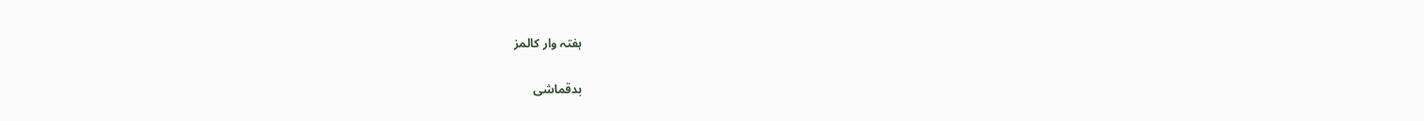ہفتہ وار کالمز

بدقماشی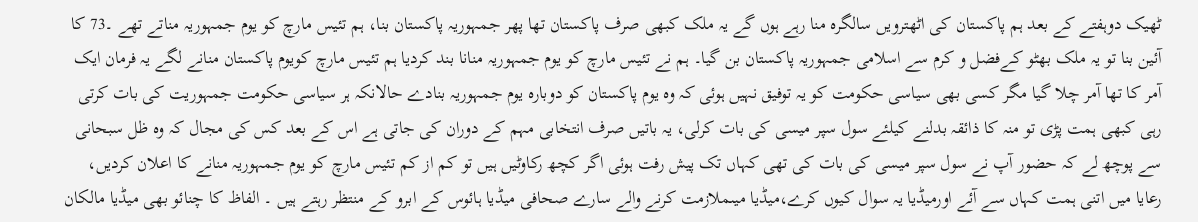ٹھیک دوہفتے کے بعد ہم پاکستان کی اٹھترویں سالگرہ منا رہے ہوں گے یہ ملک کبھی صرف پاکستان تھا پھر جمہوریہ پاکستان بنا، ہم تئیس مارچ کو یوم جمہوریہ مناتے تھے ۔73 کا آئین بنا تو یہ ملک بھٹو کےفضل و کرم سے اسلامی جمہوریہ پاکستان بن گیا۔ ہم نے تئیس مارچ کو یوم جمہوریہ منانا بند کردیا ہم تئیس مارچ کویوم پاکستان منانے لگے یہ فرمان ایک آمر کا تھا آمر چلا گیا مگر کسی بھی سیاسی حکومت کو یہ توفیق نہیں ہوئی کہ وہ یوم پاکستان کو دوبارہ یوم جمہوریہ بنادے حالانکہ ہر سیاسی حکومت جمہوریت کی بات کرتی رہی کبھی ہمت پڑی تو منہ کا ذائقہ بدلنے کیلئے سول سپر میسی کی بات کرلی، یہ باتیں صرف انتخابی مہم کے دوران کی جاتی ہے اس کے بعد کس کی مجال کہ وہ ظل سبحانی سے پوچھ لے کہ حضور آپ نے سول سپر میسی کی بات کی تھی کہاں تک پیش رفت ہوئی اگر کچھ رکاوٹیں ہیں تو کم از کم تئیس مارچ کو یوم جمہوریہ منانے کا اعلان کردیں، رعایا میں اتنی ہمت کہاں سے آئے اورمیڈیا یہ سوال کیوں کرے،میڈیا میںملازمت کرنے والے سارے صحافی میڈیا ہائوس کے ابرو کے منتظر رہتے ہیں ۔ الفاظ کا چنائو بھی میڈیا مالکان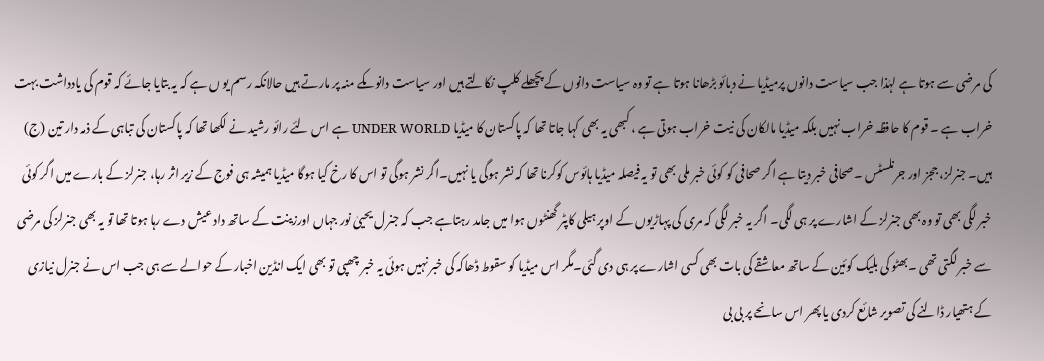کی مرضی سے ہوتا ہے لہٰذا جب سیاست دانوں پرمیڈیا نے دبائو بڑھانا ہوتا ہے تو وہ سیاست دانوں کے پچھلے کلپ نکالتے ہیں اور سیاست دانوںکے منہ پر مارتے ہیں حالانکہ رسم یو ں ہے کہ یہ بتایا جائے کہ قوم کی یادداشت بہت خراب ہے ۔ قوم کا حافظہ خراب نہیں بلکہ میڈیا مالکان کی نیت خراب ہوتی ہے ، کبھی یہ بھی کہا جاتا تھا کہ پاکستان کا میڈیا UNDER WORLD ہے اس لئے رائو رشید نے لکھا تھا کہ پاکستان کی تباہی کے ذمہ دار تین (ج) ہیں۔ جنرلز، ججز اور جرنلسٹس ۔صحافی خبر دیتا ہے اگر صحافی کو کوئی خبر ملی بھی تو یہ فیصلہ میڈیا ہائوس کوکرنا تھا کہ نشر ہوگی یا نہیں۔اگر نشر ہوگی تو اس کا رخ کیا ہوگا میڈیا ہمیشہ ہی فوج کے زیر اثر رہا، جنرلز کے بارے میں اگر کوئی خبر لگی بھی تو وہ بھی جنرلز کے اشارے پر ہی لگی۔ اگر یہ خبر لگی کہ مری کی پہاڑیوں کے اوپر ہیلی کاپٹر گھنٹوں ہوا میں جامد رہتاہے جب کہ جنرل یحییٰ نور جہاں اورزینت کے ساتھ داد عیش دے رہا ہوتا تھا تو یہ بھی جنرلز کی مرضی سے خبر لگتی تھی ۔بھٹو کی بلیک کوئین کے ساتھ معاشقے کی بات بھی کسی اشارے پر ہی دی گئی۔مگر اس میڈیا کو سقوط ڈھاکہ کی خبر نہیں ہوئی یہ خبر چھپی تو بھی ایک انڈین اخبار کے حوالے سے ہی جب اس نے جنرل نیازی کے ہتھیار ڈالنے کی تصویر شائع کردی یا پھر اس سانحے پر بی بی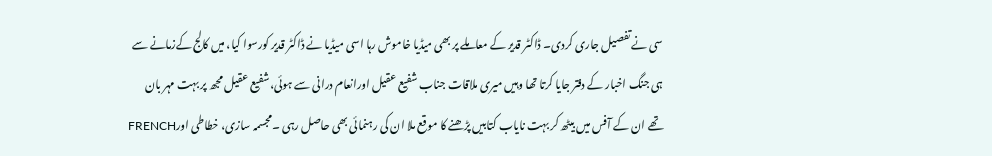سی نے تفصیل جاری کردی۔ ڈاکٹر قدیر کے معاملے پر بھی میڈیا خاموش رہا اسی میڈیا نے ڈاکٹر قدیر کورسوا کیا، میں کالج کےزمانے سے ہی جنگ اخبار کے دفتر جایا کرتا تھا وہیں میری ملاقات جناب شفیع عقیل اورانعام درانی سے ہوئی،شفیع عقیل مجھ پر بہت مہر بان تھے ان کے آفس میں بیٹھ کر بہت نایاب کتابیں پڑھنے کا موقع ملا ان کی رہنمائی بھی حاصل رہی ۔مجسمہ سازی، خطاطی اورFRENCH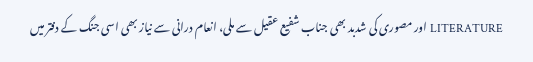LITERATURE اور مصوری کی شدبد بھی جناب شفیع عقیل سے ملی، انعام درانی سے نیاز بھی اسی جنگ کے دفتر میں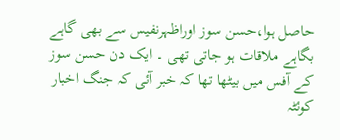حاصل ہوا،حسن سوز اوراظہرنفیس سے بھی گاہے بگاہے ملاقات ہو جاتی تھی ۔ ایک دن حسن سوز کے آفس میں بیٹھا تھا کہ خبر آئی کہ جنگ اخبار کوئٹہ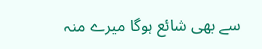سے بھی شائع ہوگا میرے منہ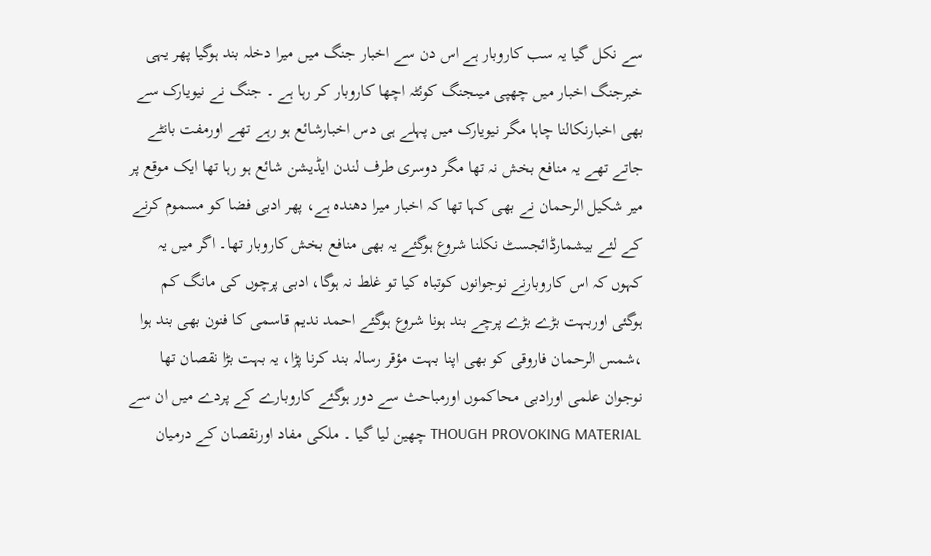سے نکل گیا یہ سب کاروبار ہے اس دن سے اخبار جنگ میں میرا دخلہ بند ہوگیا پھر یہی خبرجنگ اخبار میں چھپی میںجنگ کوئٹہ اچھا کاروبار کر رہا ہے ۔ جنگ نے نیویارک سے بھی اخبارنکالنا چاہا مگر نیویارک میں پہلے ہی دس اخبارشائع ہو رہے تھے اورمفت بانٹے جاتے تھے یہ منافع بخش نہ تھا مگر دوسری طرف لندن ایڈیشن شائع ہو رہا تھا ایک موقع پر میر شکیل الرحمان نے بھی کہا تھا کہ اخبار میرا دھندہ ہے، پھر ادبی فضا کو مسموم کرنے کے لئے بیشمارڈائجسٹ نکلنا شروع ہوگئے یہ بھی منافع بخش کاروبار تھا۔ اگر میں یہ کہوں کہ اس کاروبارنے نوجوانوں کوتباہ کیا تو غلط نہ ہوگا، ادبی پرچوں کی مانگ کم ہوگئی اوربہت بڑے بڑے پرچے بند ہونا شروع ہوگئے احمد ندیم قاسمی کا فنون بھی بند ہوا ،شمس الرحمان فاروقی کو بھی اپنا بہت مؤقر رسالہ بند کرنا پڑا، یہ بہت بڑا نقصان تھا نوجوان علمی اورادبی محاکموں اورمباحث سے دور ہوگئے کاروبارے کے پردے میں ان سے THOUGH PROVOKING MATERIAL چھین لیا گیا ۔ ملکی مفاد اورنقصان کے درمیان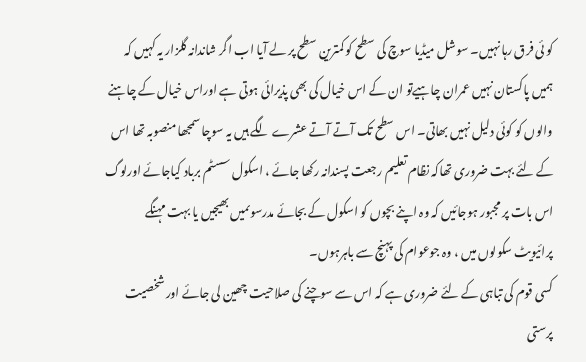کو ئی فرق رہا نہیں۔ سوشل میڈیا سوچ کی سطح کو کمترین سطح پر لے آیا اب اگر شاندانہ گلزار یہ کہیں کہ ہمیں پاکستان نہیں عمران چاہیےتو ان کے اس خیال کی بھی پذیرائی ہوتی ہے اوراس خیال کے چاہنے والوں کو کوئی دلیل نہیں بھاتی۔ اس سطح تک آتے آتے عشرے لگے ہیں یہ سوچا سمجھا منصوبہ تھا اس کے لئے بہت ضروری تھاکہ نظام تعلیم رجعت پسندانہ رکھا جائے ، اسکول سسٹم برباد کیاجائے اورلوگ اس بات پر مجبور ہوجائیں کہ وہ اپنے بچوں کو اسکول کے بجائے مدرسوںمیں بھیجیں یا بہت مہنگے پرائیویٹ سکولوں میں ، وہ جوعوام کی پہنچ سے باہرہوں۔
کسی قوم کی تباہی کے لئے ضروری ہے کہ اس سے سوچنے کی صلاحیت چھین لی جائے اور شخصیت پرستی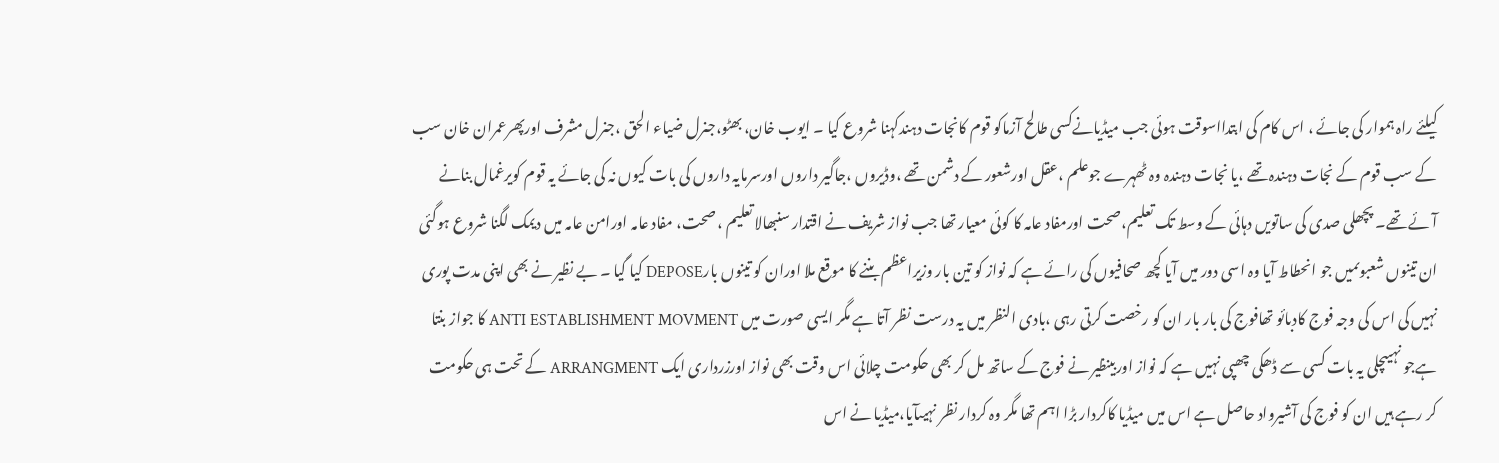کیلئے راہ ہموار کی جائے ، اس کام کی ابتدااسوقت ہوئی جب میڈیانےکسی طالح آزماکو قوم کانجات دہندکہنا شروع کیا ۔ ایوب خان، بھٹو،جنرل ضیاء الحق ،جنرل مشرف اورپھرعمران خان سب کے سب قوم کے نجات دہندہ تھے ،یا نجات دہندہ وہ ٹھہرے جوعلم ،عقل اورشعور کے دشمن تھے ،وڈیروں ،جاگیر داروں اورسرمایہ داروں کی بات کیوں نہ کی جائے یہ قوم کویرغمال بنانے آئے تھے۔ پچھلی صدی کی ساتویں دہائی کے وسط تک تعلیم،صحت اورمفاد عامہ کا کوئی معیار تھا جب نواز شریف نے اقتدار سنبھالا تعلیم ، صحت، مفاد عامہ اورامن عامہ میں دیمک لگنا شروع ہوگئی ان تینوں شعبوںمیں جو انحطاط آیا وہ اسی دور میں آیا کچھ صحافیوں کی رائے ہے کہ نواز کو تین بار وزیراعظم بننے کا موقع ملا اوران کو تینوں بارDEPOSE کیا گیا ۔ بے نظیر نے بھی اپنی مدت پوری نہیں کی اس کی وجہ فوج کادبائو تھافوج کی بار بار ان کو رخصت کرتی رہی ،بادی النظر میں یہ درست نظر آتا ہے مگر ایسی صورت میں ANTI ESTABLISHMENT MOVMENT کا جواز بنتا ہےجو نہیںچلی یہ بات کسی سے ڈھکی چھپی نہیں ہے کہ نواز اوربینظیر نے فوج کے ساتھ مل کر بھی حکومت چلائی اس وقت بھی نواز اورزرداری ایک ARRANGMENT کے تحت ہی حکومت کر رہے ہیں ان کو فوج کی آشیرواد حاصل ہے اس میں میڈیا کاکردار بڑا اہم تھا مگر وہ کردار نظر نہیںآیا،میڈیا نے اس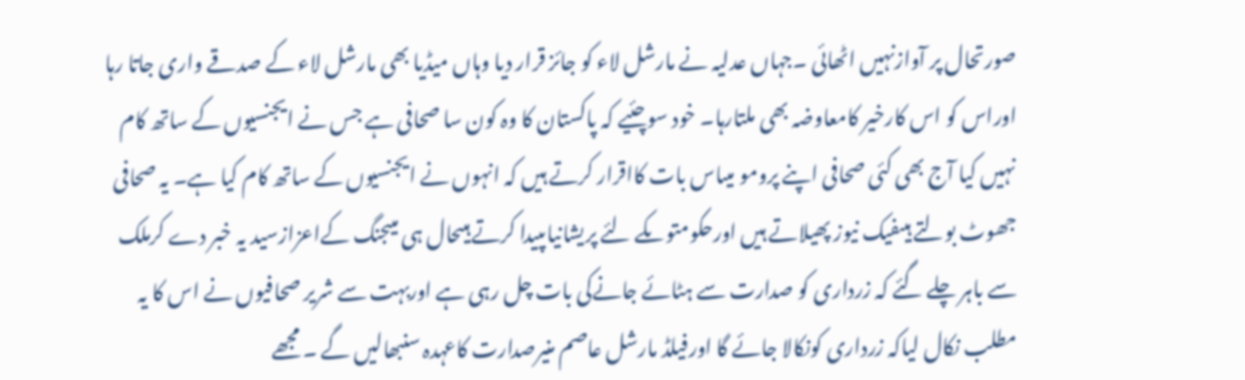صورتحال پر آوازنہیں اٹھائی ۔جہاں عدلیہ نے مارشل لاء کو جائز قرار دیا وہاں میڈیا بھی مارشل لاء کے صدقے واری جاتا رہا اوراس کو اس کارخیر کامعاوضہ بھی ملتارہا۔ خود سوچئیے کہ پاکستان کا وہ کون سا صحافی ہے جس نے ایجنسیوں کے ساتھ کام نہیں کیا آج بھی کئی صحافی اپنے پرومو میںاس بات کااقرار کرتے ہیں کہ انہوں نے ایجنسیوں کے ساتھ کام کیا ہے۔ یہ صحافی جھوٹ بولتے ہیںفیک نیوز پھیلاتے ہیں اورحکومتوںکے لئے پریشانیاںپیدا کرتے ہیںحال ہی میںجنگ کےاعزازسید یہ خبر دے کرملک سے باہر چلے گئے کہ زرداری کو صدارت سے ہٹائے جانےکی بات چل رہی ہے اوربہت سے شریر صحافیوں نے اس کا یہ مطلب نکال لیاکہ زرداری کونکالا جائے گا اورفیلڈ مارشل عاصم منیرصدارت کاعہدہ سنبھالیں گے ۔ مجھے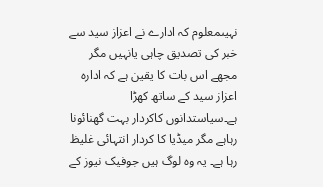نہیںمعلوم کہ ادارے نے اعزاز سید سے خبر کی تصدیق چاہی یانہیں مگر مجھے اس بات کا یقین ہے کہ ادارہ اعزاز سید کے ساتھ کھڑا ہے۔سیاستدانوں کاکردار بہت گھنائونا رہاہے مگر میڈیا کا کردار انتہائی غلیظ رہا ہے۔ یہ وہ لوگ ہیں جوفیک نیوز کے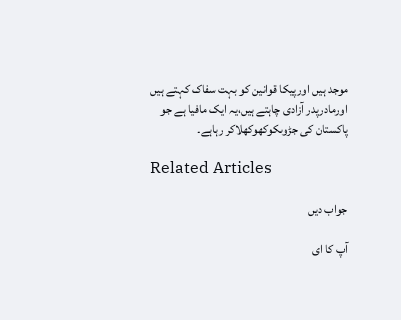موجد ہیں اورپیکا قوانین کو بہت سفاک کہتے ہیں اورمادرپدر آزادی چاہتے ہیں،یہ ایک مافیا ہے جو پاکستان کی جڑوںکوکھوکھلاکر رہاہے۔

Related Articles

جواب دیں

آپ کا ای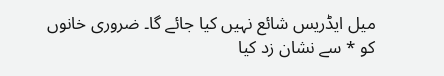میل ایڈریس شائع نہیں کیا جائے گا۔ ضروری خانوں کو * سے نشان زد کیا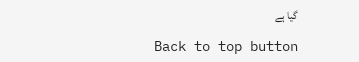گیا ہے

Back to top button